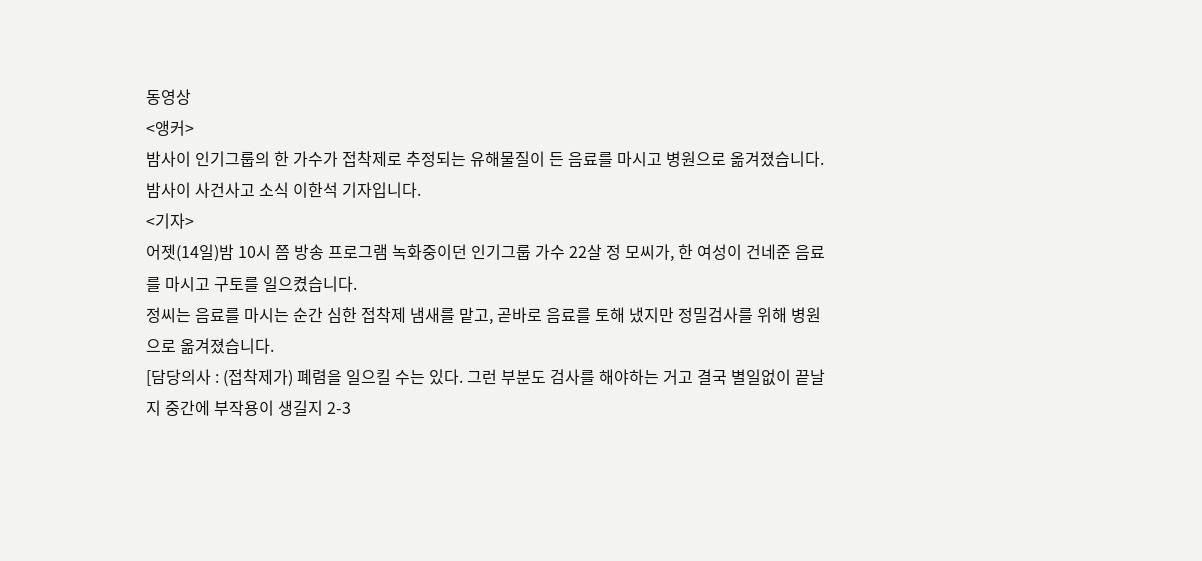동영상
<앵커>
밤사이 인기그룹의 한 가수가 접착제로 추정되는 유해물질이 든 음료를 마시고 병원으로 옮겨졌습니다.
밤사이 사건사고 소식 이한석 기자입니다.
<기자>
어젯(14일)밤 10시 쯤 방송 프로그램 녹화중이던 인기그룹 가수 22살 정 모씨가, 한 여성이 건네준 음료를 마시고 구토를 일으켰습니다.
정씨는 음료를 마시는 순간 심한 접착제 냄새를 맡고, 곧바로 음료를 토해 냈지만 정밀검사를 위해 병원으로 옮겨졌습니다.
[담당의사 : (접착제가) 폐렴을 일으킬 수는 있다. 그런 부분도 검사를 해야하는 거고 결국 별일없이 끝날지 중간에 부작용이 생길지 2-3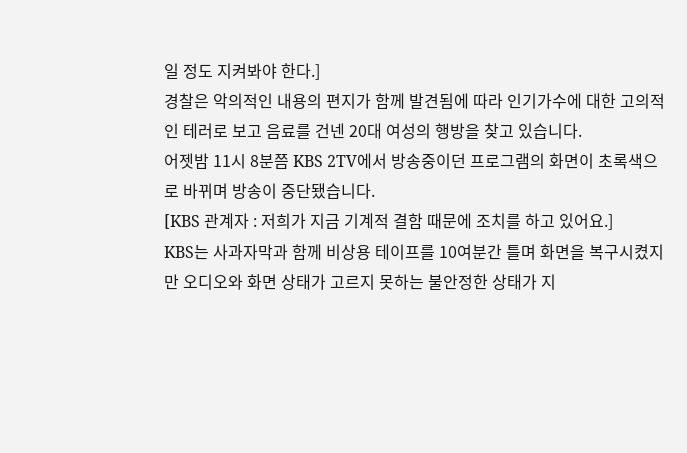일 정도 지켜봐야 한다.]
경찰은 악의적인 내용의 편지가 함께 발견됨에 따라 인기가수에 대한 고의적인 테러로 보고 음료를 건넨 20대 여성의 행방을 찾고 있습니다.
어젯밤 11시 8분쯤 KBS 2TV에서 방송중이던 프로그램의 화면이 초록색으로 바뀌며 방송이 중단됐습니다.
[KBS 관계자 : 저희가 지금 기계적 결함 때문에 조치를 하고 있어요.]
KBS는 사과자막과 함께 비상용 테이프를 10여분간 틀며 화면을 복구시켰지만 오디오와 화면 상태가 고르지 못하는 불안정한 상태가 지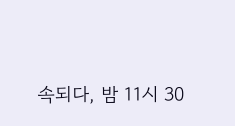속되다, 밤 11시 30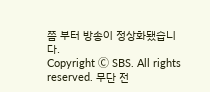쯤 부터 방송이 정상화됐습니다.
Copyright Ⓒ SBS. All rights reserved. 무단 전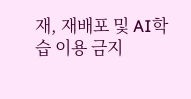재, 재배포 및 AI학습 이용 금지